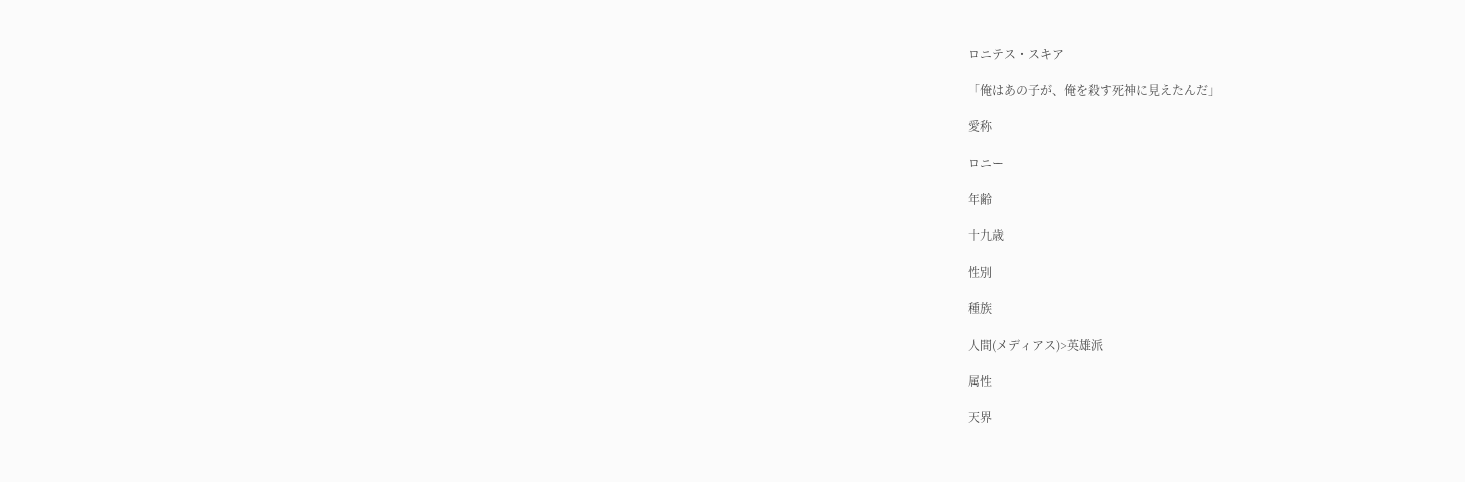ロニテス・スキア

「俺はあの子が、俺を殺す死神に見えたんだ」

愛称

ロニー

年齢

十九歳

性別

種族

人間(メディアス)>英雄派

属性

天界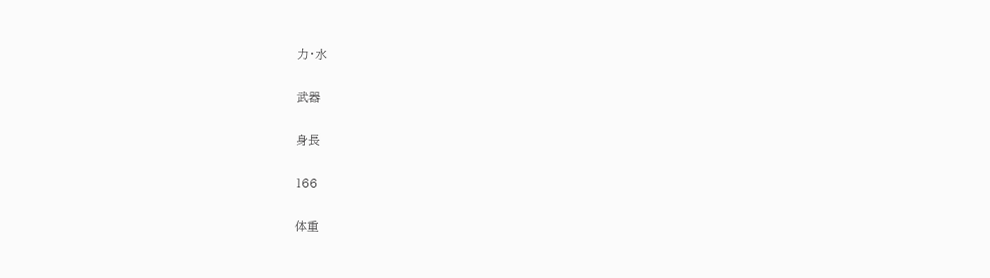力・水

武器

身長

166

体重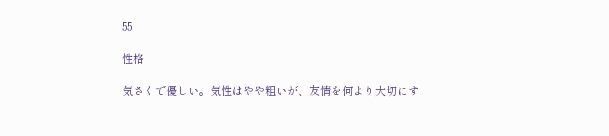55

性格

気さくで優しい。気性はやや粗いが、友情を何より大切にす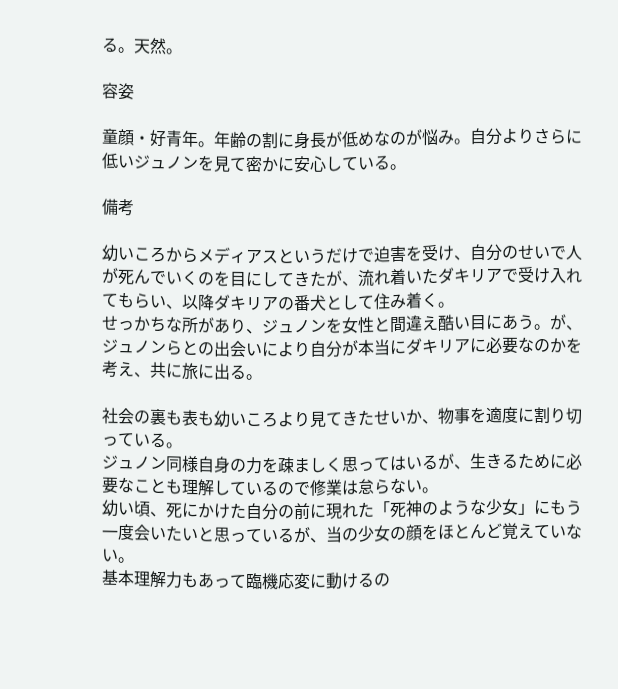る。天然。

容姿

童顔・好青年。年齢の割に身長が低めなのが悩み。自分よりさらに低いジュノンを見て密かに安心している。

備考

幼いころからメディアスというだけで迫害を受け、自分のせいで人が死んでいくのを目にしてきたが、流れ着いたダキリアで受け入れてもらい、以降ダキリアの番犬として住み着く。
せっかちな所があり、ジュノンを女性と間違え酷い目にあう。が、ジュノンらとの出会いにより自分が本当にダキリアに必要なのかを考え、共に旅に出る。

社会の裏も表も幼いころより見てきたせいか、物事を適度に割り切っている。
ジュノン同様自身の力を疎ましく思ってはいるが、生きるために必要なことも理解しているので修業は怠らない。
幼い頃、死にかけた自分の前に現れた「死神のような少女」にもう一度会いたいと思っているが、当の少女の顔をほとんど覚えていない。
基本理解力もあって臨機応変に動けるの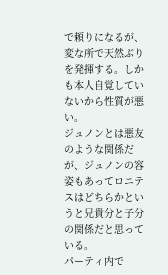で頼りになるが、変な所で天然ぶりを発揮する。しかも本人自覚していないから性質が悪い。
ジュノンとは悪友のような関係だが、ジュノンの容姿もあってロニテスはどちらかというと兄貴分と子分の関係だと思っている。
パーティ内で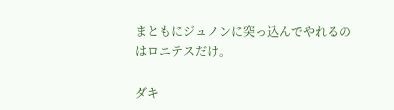まともにジュノンに突っ込んでやれるのはロニテスだけ。

ダキ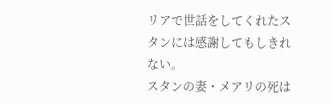リアで世話をしてくれたスタンには感謝してもしきれない。
スタンの妻・メアリの死は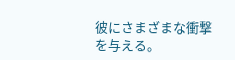彼にさまざまな衝撃を与える。